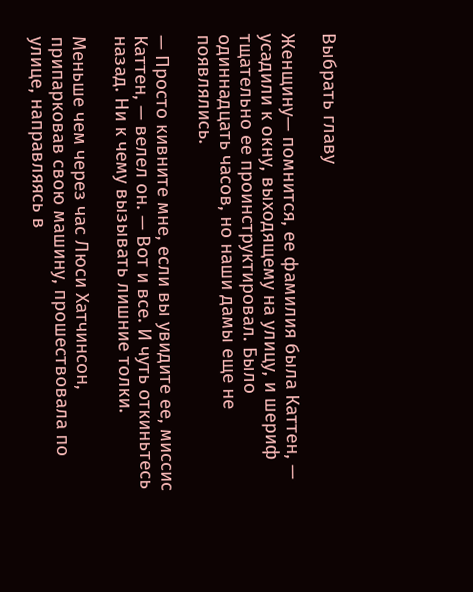Выбрать главу

Женщину— помнится, ее фамилия была Каттен, — усадили к окну, выходящему на улицу, и шериф тщательно ее проинструктировал. Было одиннадцать часов, но наши дамы еще не появлялись.

— Просто кивните мне, если вы увидите ее, миссис Каттен, — велел он. — Вот и все. И чуть откиньтесь назад. Ни к чему вызывать лишние толки.

Меньше чем через час Люси Хатчинсон, припарковав свою машину, прошествовала по улице, направляясь в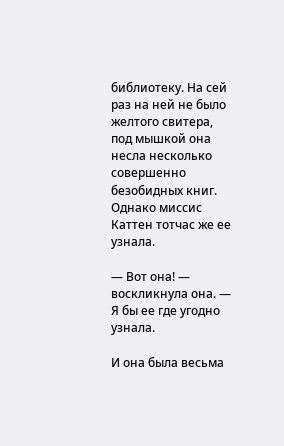библиотеку. На сей раз на ней не было желтого свитера, под мышкой она несла несколько совершенно безобидных книг. Однако миссис Каттен тотчас же ее узнала.

— Вот она! — воскликнула она. — Я бы ее где угодно узнала.

И она была весьма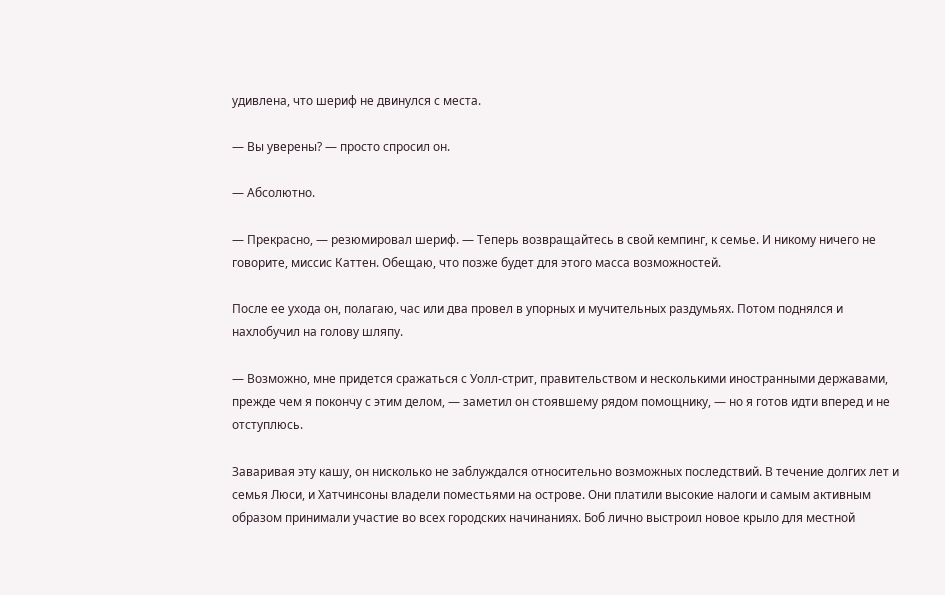удивлена, что шериф не двинулся с места.

— Вы уверены? — просто спросил он.

— Абсолютно.

— Прекрасно, — резюмировал шериф. — Теперь возвращайтесь в свой кемпинг, к семье. И никому ничего не говорите, миссис Каттен. Обещаю, что позже будет для этого масса возможностей.

После ее ухода он, полагаю, час или два провел в упорных и мучительных раздумьях. Потом поднялся и нахлобучил на голову шляпу.

— Возможно, мне придется сражаться с Уолл-стрит, правительством и несколькими иностранными державами, прежде чем я покончу с этим делом, — заметил он стоявшему рядом помощнику, — но я готов идти вперед и не отступлюсь.

Заваривая эту кашу, он нисколько не заблуждался относительно возможных последствий. В течение долгих лет и семья Люси, и Хатчинсоны владели поместьями на острове. Они платили высокие налоги и самым активным образом принимали участие во всех городских начинаниях. Боб лично выстроил новое крыло для местной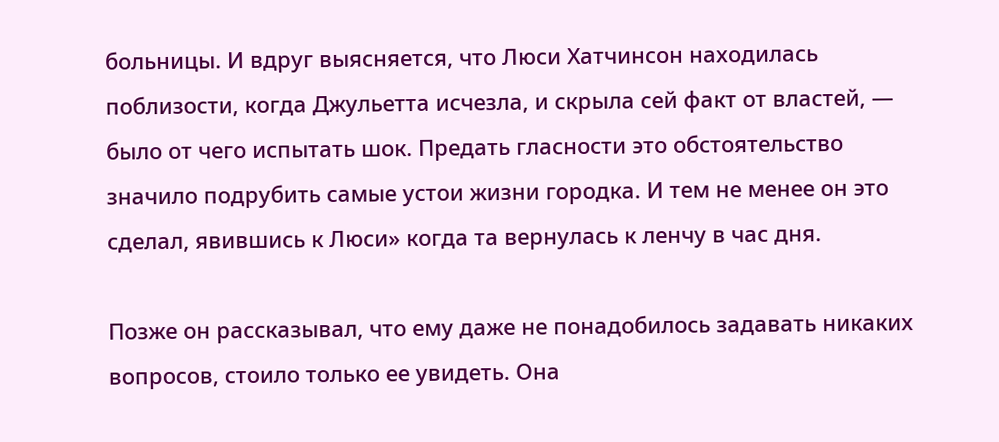больницы. И вдруг выясняется, что Люси Хатчинсон находилась поблизости, когда Джульетта исчезла, и скрыла сей факт от властей, — было от чего испытать шок. Предать гласности это обстоятельство значило подрубить самые устои жизни городка. И тем не менее он это сделал, явившись к Люси» когда та вернулась к ленчу в час дня.

Позже он рассказывал, что ему даже не понадобилось задавать никаких вопросов, стоило только ее увидеть. Она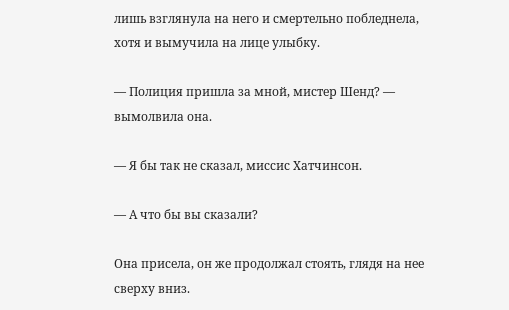лишь взглянула на него и смертельно побледнела, хотя и вымучила на лице улыбку.

— Полиция пришла за мной, мистер Шенд? — вымолвила она.

— Я бы так не сказал, миссис Хатчинсон.

— А что бы вы сказали?

Она присела, он же продолжал стоять, глядя на нее сверху вниз.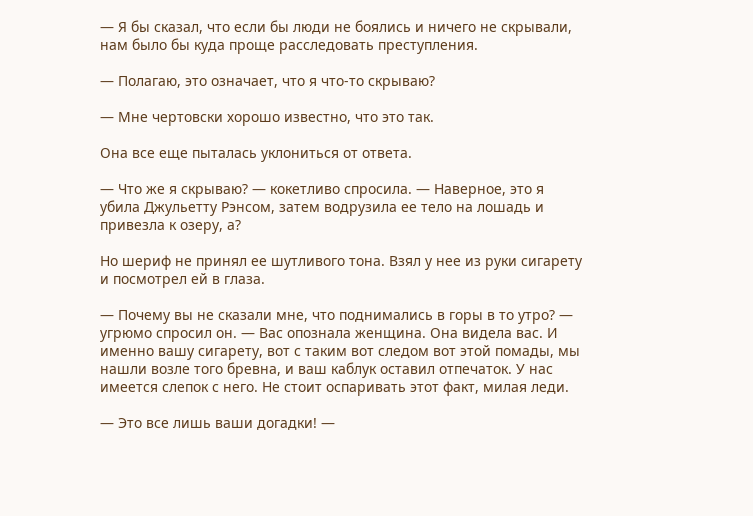— Я бы сказал, что если бы люди не боялись и ничего не скрывали, нам было бы куда проще расследовать преступления.

— Полагаю, это означает, что я что-то скрываю?

— Мне чертовски хорошо известно, что это так.

Она все еще пыталась уклониться от ответа.

— Что же я скрываю? — кокетливо спросила. — Наверное, это я убила Джульетту Рэнсом, затем водрузила ее тело на лошадь и привезла к озеру, а?

Но шериф не принял ее шутливого тона. Взял у нее из руки сигарету и посмотрел ей в глаза.

— Почему вы не сказали мне, что поднимались в горы в то утро? — угрюмо спросил он. — Вас опознала женщина. Она видела вас. И именно вашу сигарету, вот с таким вот следом вот этой помады, мы нашли возле того бревна, и ваш каблук оставил отпечаток. У нас имеется слепок с него. Не стоит оспаривать этот факт, милая леди.

— Это все лишь ваши догадки! —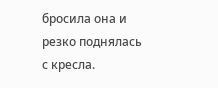бросила она и резко поднялась с кресла.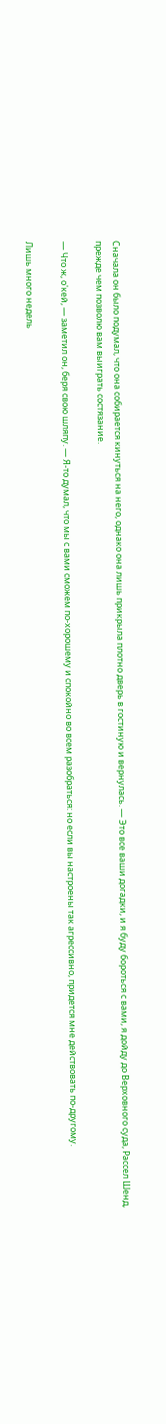Сначала он было подумал, что она собирается кинуться на него, однако она лишь прикрыла плотно дверь в гостиную и вернулась. — Это все ваши догадки, и я буду бороться с вами, я дойду до Верховного суда, Рассел Шенд, прежде чем позволю вам выиграть состязание.

— Что ж, о'кей, — заметил он, беря свою шляпу. — Я-то думал, что мы с вами сможем по-хорошему и спокойно во всем разобраться: но если вы настроены так агрессивно, придется мне действовать по-другому.

Лишь много недель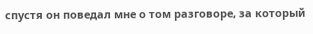спустя он поведал мне о том разговоре, за который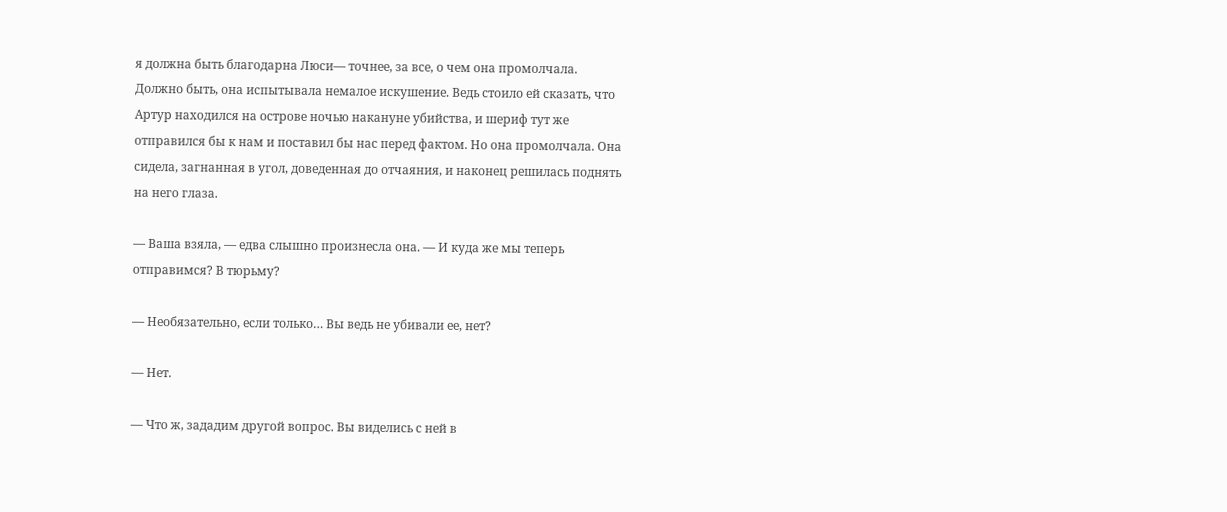я должна быть благодарна Люси— точнее, за все, о чем она промолчала. Должно быть, она испытывала немалое искушение. Ведь стоило ей сказать, что Артур находился на острове ночью накануне убийства, и шериф тут же отправился бы к нам и поставил бы нас перед фактом. Но она промолчала. Она сидела, загнанная в угол, доведенная до отчаяния, и наконец решилась поднять на него глаза.

— Ваша взяла, — едва слышно произнесла она. — И куда же мы теперь отправимся? В тюрьму?

— Необязательно, если только… Вы ведь не убивали ее, нет?

— Нет.

— Что ж, зададим другой вопрос. Вы виделись с ней в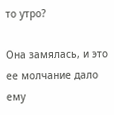то утро?

Она замялась, и это ее молчание дало ему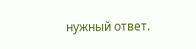нужный ответ.